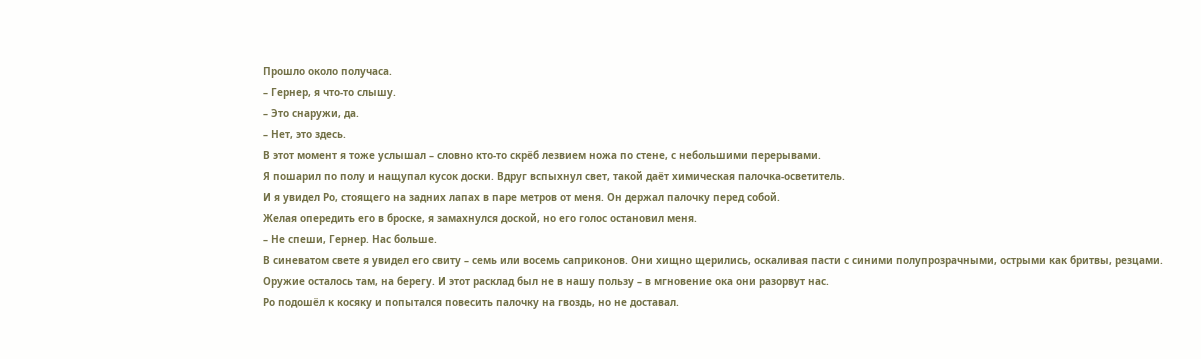Прошло около получаса.
– Гернер, я что-то слышу.
– Это снаружи, да.
– Нет, это здесь.
В этот момент я тоже услышал – словно кто-то скрёб лезвием ножа по стене, с небольшими перерывами.
Я пошарил по полу и нащупал кусок доски. Вдруг вспыхнул свет, такой даёт химическая палочка-осветитель.
И я увидел Ро, стоящего на задних лапах в паре метров от меня. Он держал палочку перед собой.
Желая опередить его в броске, я замахнулся доской, но его голос остановил меня.
– Не спеши, Гернер. Нас больше.
В синеватом свете я увидел его свиту – семь или восемь саприконов. Они хищно щерились, оскаливая пасти с синими полупрозрачными, острыми как бритвы, резцами.
Оружие осталось там, на берегу. И этот расклад был не в нашу пользу – в мгновение ока они разорвут нас.
Ро подошёл к косяку и попытался повесить палочку на гвоздь, но не доставал.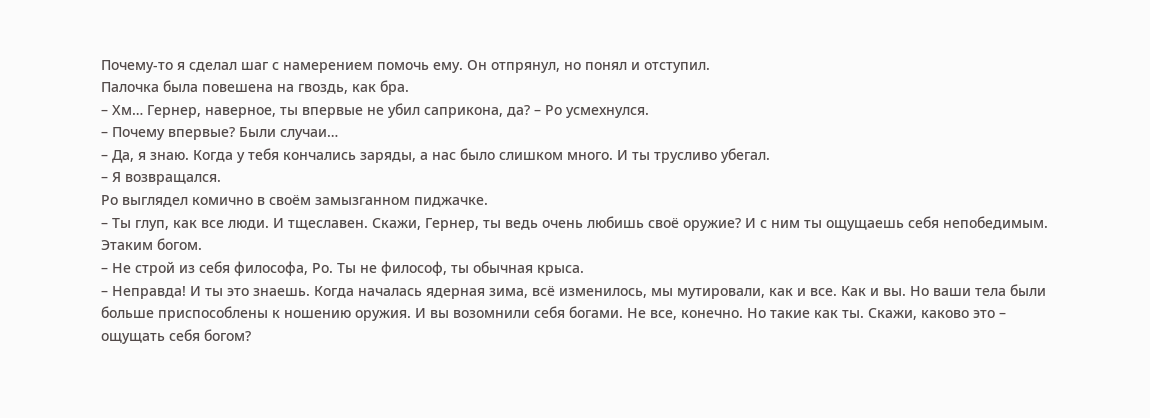Почему-то я сделал шаг с намерением помочь ему. Он отпрянул, но понял и отступил.
Палочка была повешена на гвоздь, как бра.
– Хм… Гернер, наверное, ты впервые не убил саприкона, да? – Ро усмехнулся.
– Почему впервые? Были случаи…
– Да, я знаю. Когда у тебя кончались заряды, а нас было слишком много. И ты трусливо убегал.
– Я возвращался.
Ро выглядел комично в своём замызганном пиджачке.
– Ты глуп, как все люди. И тщеславен. Скажи, Гернер, ты ведь очень любишь своё оружие? И с ним ты ощущаешь себя непобедимым. Этаким богом.
– Не строй из себя философа, Ро. Ты не философ, ты обычная крыса.
– Неправда! И ты это знаешь. Когда началась ядерная зима, всё изменилось, мы мутировали, как и все. Как и вы. Но ваши тела были больше приспособлены к ношению оружия. И вы возомнили себя богами. Не все, конечно. Но такие как ты. Скажи, каково это – ощущать себя богом?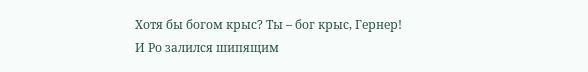Хотя бы богом крыс? Ты – бог крыс, Гернер!
И Ро залился шипящим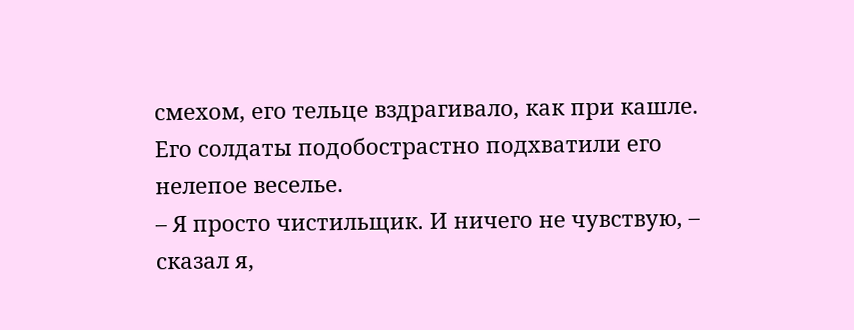смехом, его тельце вздрагивало, как при кашле. Его солдаты подобострастно подхватили его нелепое веселье.
– Я просто чистильщик. И ничего не чувствую, – сказал я,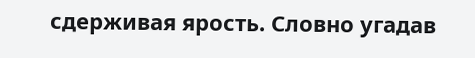сдерживая ярость. Словно угадав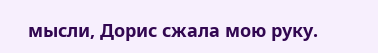мысли, Дорис сжала мою руку.